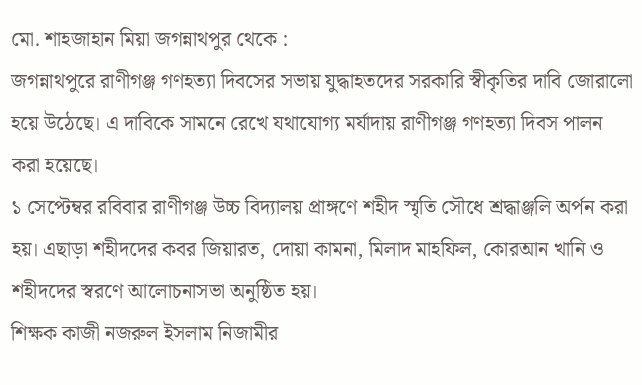মো. শাহজাহান মিয়া জগন্নাথপুর থেকে :
জগন্নাথপুরে রাণীগঞ্জ গণহত্যা দিবসের সভায় যুদ্ধাহতদের সরকারি স্বীকৃতির দাবি জোরালো হয়ে উঠেছে। এ দাবিকে সামনে রেখে যথাযোগ্য মর্যাদায় রাণীগঞ্জ গণহত্যা দিবস পালন করা হয়েছে।
১ সেপ্টেম্বর রবিবার রাণীগঞ্জ উচ্চ বিদ্যালয় প্রাঙ্গণে শহীদ স্মৃতি সৌধে শ্রদ্ধাঞ্জলি অর্পন করা হয়। এছাড়া শহীদদের কবর জিয়ারত, দোয়া কামনা, মিলাদ মাহফিল, কোরআন খানি ও শহীদদের স্বরণে আলোচনাসভা অনুষ্ঠিত হয়।
শিক্ষক কাজী নজরুল ইসলাম নিজামীর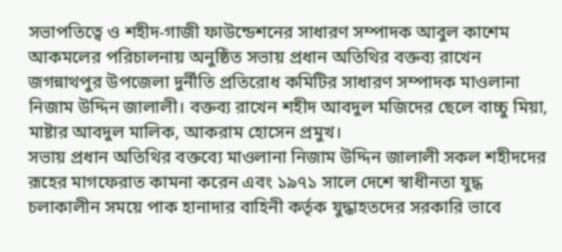সভাপতিত্বে ও শহীদ-গাজী ফাউন্ডেশনের সাধারণ সম্পাদক আবুল কাশেম আকমলের পরিচালনায় অনুষ্ঠিত সভায় প্রধান অতিথির বক্তব্য রাখেন জগন্নাথপুর উপজেলা দুর্নীতি প্রতিরোধ কমিটির সাধারণ সম্পাদক মাওলানা নিজাম উদ্দিন জালালী। বক্তব্য রাখেন শহীদ আবদুল মজিদের ছেলে বাচ্চু মিয়া, মাষ্টার আবদুল মালিক, আকরাম হোসেন প্রমুখ।
সভায় প্রধান অতিথির বক্তব্যে মাওলানা নিজাম উদ্দিন জালালী সকল শহীদদের রূহের মাগফেরাত কামনা করেন এবং ১৯৭১ সালে দেশে স্বাধীনতা যুদ্ধ চলাকালীন সময়ে পাক হানাদার বাহিনী কর্তৃক যুদ্ধাহতদের সরকারি ভাবে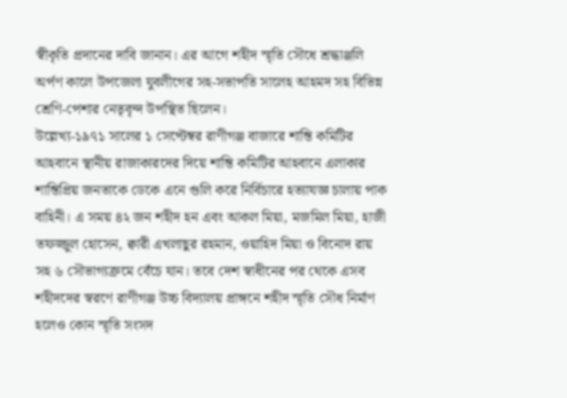স্বীকৃতি প্রদানের দাবি জানান। এর আগে শহীদ স্মৃতি সৌধে শ্রদ্ধাঞ্জলি অর্পণ কালে উপজেলা যুবলীগের সহ-সভাপতি সালেহ আহমদ সহ বিভিন্ন শ্রেণি-পেশার নেতৃবৃন্দ উপস্থিত ছিলেন।
উল্লেখ্য-১৯৭১ সালের ১ সেপ্টেম্বর রাণীগঞ্জ বাজারে শান্তি কমিটির আহবানে স্থানীয় রাজাকারদের দিয়ে শান্তি কমিটির আহবানে এলাকার শান্তিপ্রিয় জনতাকে ডেকে এনে গুলি করে নির্বিচারে হত্যাযজ্ঞ চালায় পাক বাহিনী। এ সময় ৪২ জন শহীদ হন এবং আকল মিয়া, মজমিল মিয়া, হাজী তফজ্জুল হোসেন, ক্বারী এখলাছুর রহমান, ওয়াহিদ মিয়া ও বিনোদ রায় সহ ৬ সৌভাগ্যক্রমে বেঁচে যান। তবে দেশ স্বাধীনের পর থেকে এসব শহীদদের স্বরণে রাণীগঞ্জ উচ্চ বিদ্যালয় প্রাঙ্গনে শহীদ স্মৃতি সৌধ নির্মাণ হলেও কোন স্মৃতি সংসদ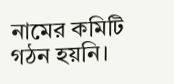নামের কমিটি গঠন হয়নি।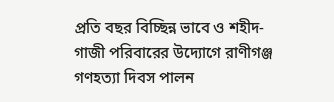প্রতি বছর বিচ্ছিন্ন ভাবে ও শহীদ-গাজী পরিবারের উদ্যোগে রাণীগঞ্জ গণহত্যা দিবস পালন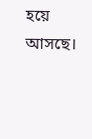হয়ে আসছে।